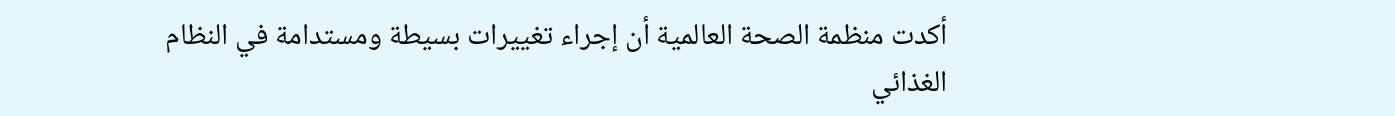أكدت منظمة الصحة العالمية أن إجراء تغييرات بسيطة ومستدامة في النظام الغذائي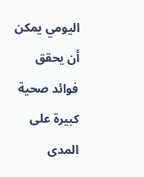اليومي يمكن أن يحقق فوائد صحية كبيرة على المدى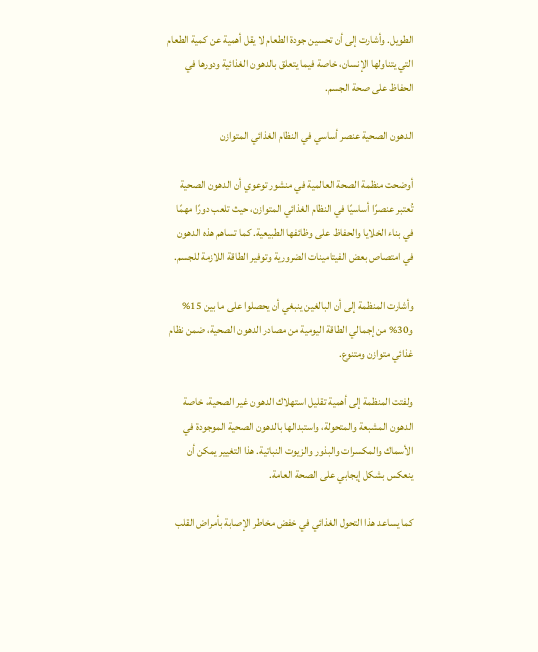الطويل. وأشارت إلى أن تحسين جودة الطعام لا يقل أهمية عن كمية الطعام التي يتناولها الإنسان، خاصة فيما يتعلق بالدهون الغذائية ودورها في الحفاظ على صحة الجسم.

الدهون الصحية عنصر أساسي في النظام الغذائي المتوازن

أوضحت منظمة الصحة العالمية في منشور توعوي أن الدهون الصحية تُعتبر عنصرًا أساسيًا في النظام الغذائي المتوازن، حيث تلعب دورًا مهمًا في بناء الخلايا والحفاظ على وظائفها الطبيعية. كما تساهم هذه الدهون في امتصاص بعض الفيتامينات الضرورية وتوفير الطاقة اللازمة للجسم.

وأشارت المنظمة إلى أن البالغين ينبغي أن يحصلوا على ما بين 15% و30% من إجمالي الطاقة اليومية من مصادر الدهون الصحية، ضمن نظام غذائي متوازن ومتنوع.

ولفتت المنظمة إلى أهمية تقليل استهلاك الدهون غير الصحية، خاصة الدهون المشبعة والمتحولة، واستبدالها بالدهون الصحية الموجودة في الأسماك والمكسرات والبذور والزيوت النباتية. هذا التغيير يمكن أن ينعكس بشكل إيجابي على الصحة العامة.

كما يساعد هذا التحول الغذائي في خفض مخاطر الإصابة بأمراض القلب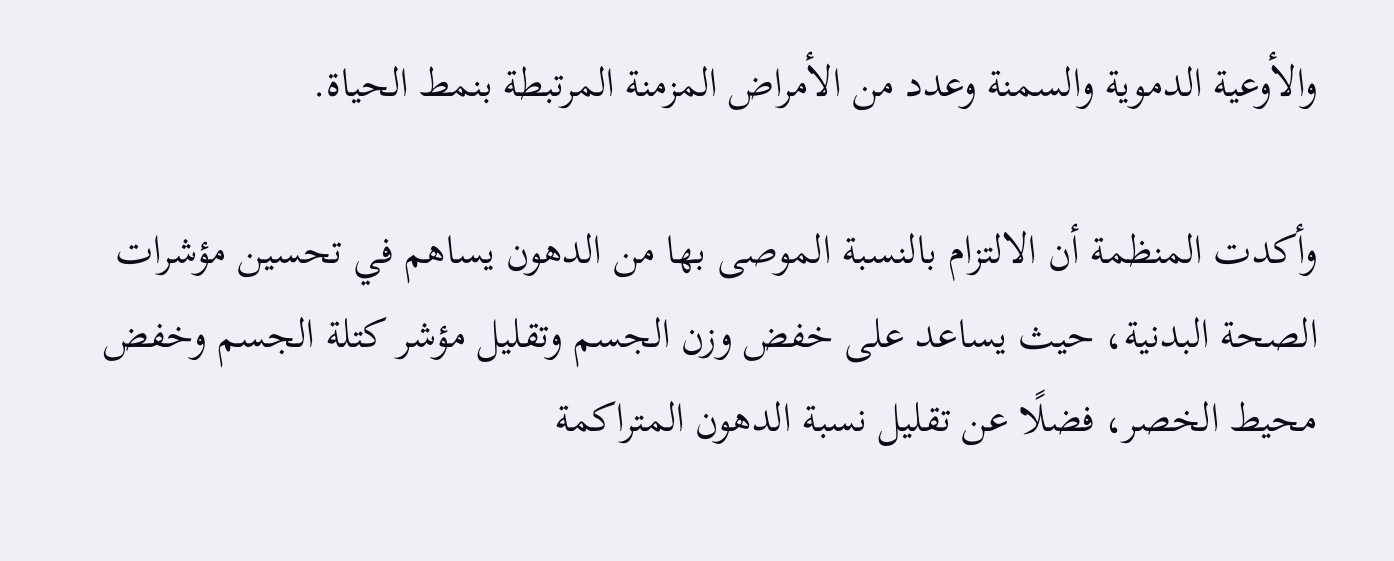والأوعية الدموية والسمنة وعدد من الأمراض المزمنة المرتبطة بنمط الحياة.

وأكدت المنظمة أن الالتزام بالنسبة الموصى بها من الدهون يساهم في تحسين مؤشرات الصحة البدنية، حيث يساعد على خفض وزن الجسم وتقليل مؤشر كتلة الجسم وخفض محيط الخصر، فضلًا عن تقليل نسبة الدهون المتراكمة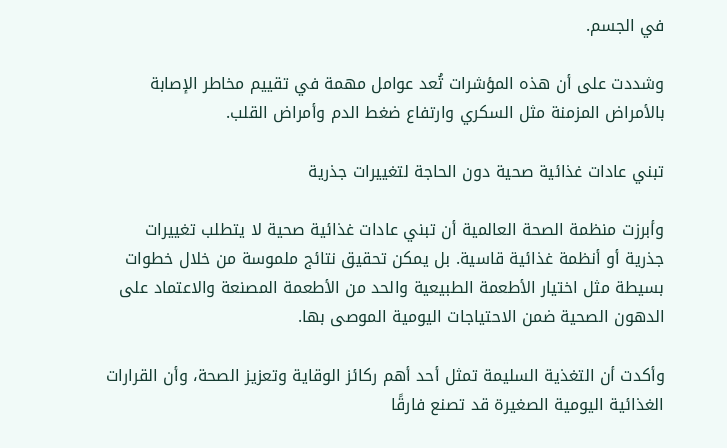في الجسم.

وشددت على أن هذه المؤشرات تُعد عوامل مهمة في تقييم مخاطر الإصابة بالأمراض المزمنة مثل السكري وارتفاع ضغط الدم وأمراض القلب.

تبني عادات غذائية صحية دون الحاجة لتغييرات جذرية

وأبرزت منظمة الصحة العالمية أن تبني عادات غذائية صحية لا يتطلب تغييرات جذرية أو أنظمة غذائية قاسية. بل يمكن تحقيق نتائج ملموسة من خلال خطوات بسيطة مثل اختيار الأطعمة الطبيعية والحد من الأطعمة المصنعة والاعتماد على الدهون الصحية ضمن الاحتياجات اليومية الموصى بها.

وأكدت أن التغذية السليمة تمثل أحد أهم ركائز الوقاية وتعزيز الصحة، وأن القرارات الغذائية اليومية الصغيرة قد تصنع فارقًا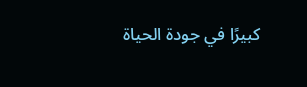كبيرًا في جودة الحياة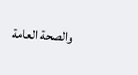والصحة العامة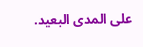على المدى البعيد.